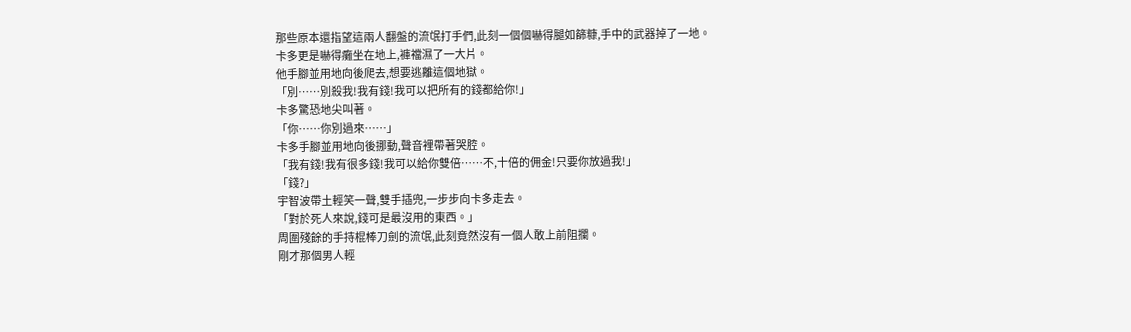那些原本還指望這兩人翻盤的流氓打手們,此刻一個個嚇得腿如篩糠,手中的武器掉了一地。
卡多更是嚇得癱坐在地上,褲襠濕了一大片。
他手腳並用地向後爬去,想要逃離這個地獄。
「別……別殺我!我有錢!我可以把所有的錢都給你!」
卡多驚恐地尖叫著。
「你……你別過來……」
卡多手腳並用地向後挪動,聲音裡帶著哭腔。
「我有錢!我有很多錢!我可以給你雙倍……不,十倍的佣金!只要你放過我!」
「錢?」
宇智波帶土輕笑一聲,雙手插兜,一步步向卡多走去。
「對於死人來說,錢可是最沒用的東西。」
周圍殘餘的手持棍棒刀劍的流氓,此刻竟然沒有一個人敢上前阻攔。
剛才那個男人輕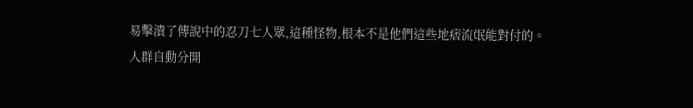易擊潰了傳說中的忍刀七人眾,這種怪物,根本不是他們這些地痞流氓能對付的。
人群自動分開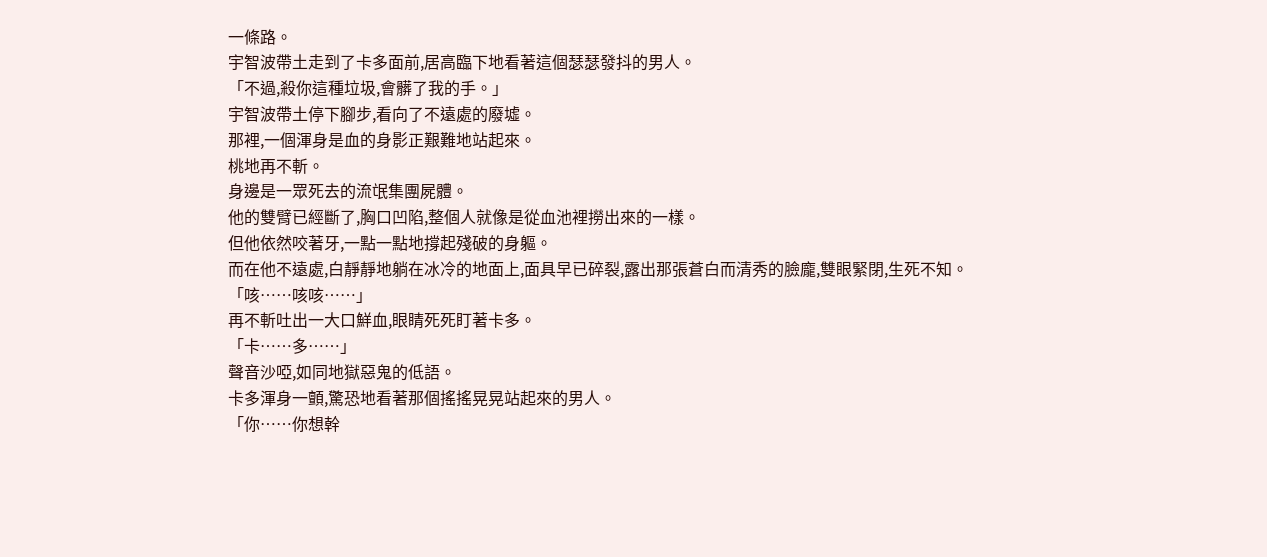一條路。
宇智波帶土走到了卡多面前,居高臨下地看著這個瑟瑟發抖的男人。
「不過,殺你這種垃圾,會髒了我的手。」
宇智波帶土停下腳步,看向了不遠處的廢墟。
那裡,一個渾身是血的身影正艱難地站起來。
桃地再不斬。
身邊是一眾死去的流氓集團屍體。
他的雙臂已經斷了,胸口凹陷,整個人就像是從血池裡撈出來的一樣。
但他依然咬著牙,一點一點地撐起殘破的身軀。
而在他不遠處,白靜靜地躺在冰冷的地面上,面具早已碎裂,露出那張蒼白而清秀的臉龐,雙眼緊閉,生死不知。
「咳……咳咳……」
再不斬吐出一大口鮮血,眼睛死死盯著卡多。
「卡……多……」
聲音沙啞,如同地獄惡鬼的低語。
卡多渾身一顫,驚恐地看著那個搖搖晃晃站起來的男人。
「你……你想幹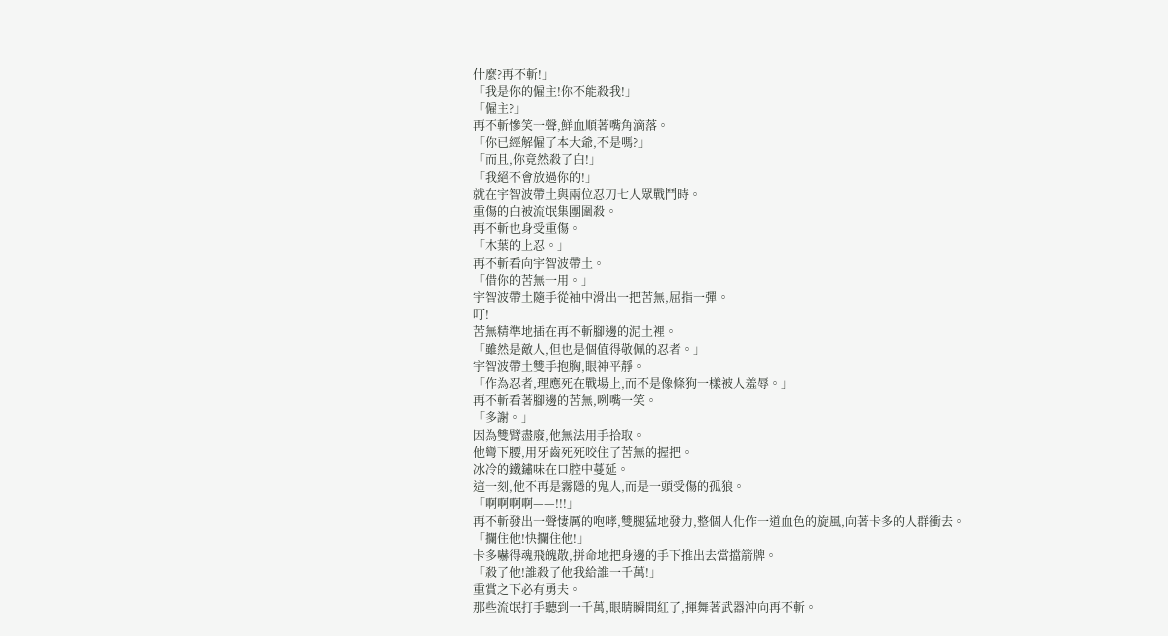什麼?再不斬!」
「我是你的僱主!你不能殺我!」
「僱主?」
再不斬慘笑一聲,鮮血順著嘴角滴落。
「你已經解僱了本大爺,不是嗎?」
「而且,你竟然殺了白!」
「我絕不會放過你的!」
就在宇智波帶土與兩位忍刀七人眾戰鬥時。
重傷的白被流氓集團圍殺。
再不斬也身受重傷。
「木葉的上忍。」
再不斬看向宇智波帶土。
「借你的苦無一用。」
宇智波帶土隨手從袖中滑出一把苦無,屈指一彈。
叮!
苦無精準地插在再不斬腳邊的泥土裡。
「雖然是敵人,但也是個值得敬佩的忍者。」
宇智波帶土雙手抱胸,眼神平靜。
「作為忍者,理應死在戰場上,而不是像條狗一樣被人羞辱。」
再不斬看著腳邊的苦無,咧嘴一笑。
「多謝。」
因為雙臂盡廢,他無法用手拾取。
他彎下腰,用牙齒死死咬住了苦無的握把。
冰冷的鐵鏽味在口腔中蔓延。
這一刻,他不再是霧隱的鬼人,而是一頭受傷的孤狼。
「啊啊啊啊——!!!」
再不斬發出一聲悽厲的咆哮,雙腿猛地發力,整個人化作一道血色的旋風,向著卡多的人群衝去。
「攔住他!快攔住他!」
卡多嚇得魂飛魄散,拼命地把身邊的手下推出去當擋箭牌。
「殺了他!誰殺了他我給誰一千萬!」
重賞之下必有勇夫。
那些流氓打手聽到一千萬,眼睛瞬間紅了,揮舞著武器沖向再不斬。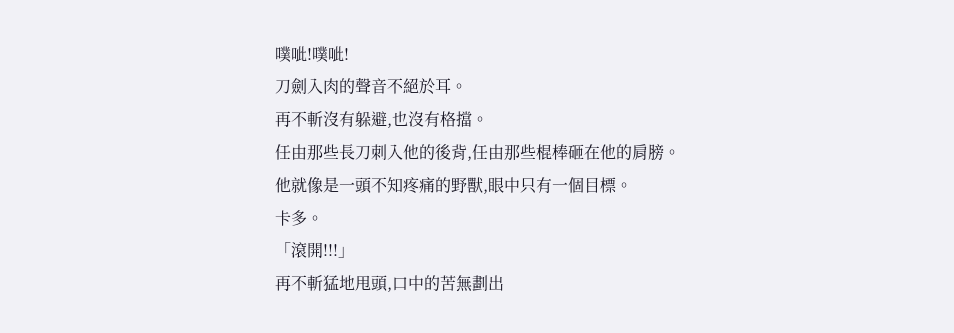噗呲!噗呲!
刀劍入肉的聲音不絕於耳。
再不斬沒有躲避,也沒有格擋。
任由那些長刀刺入他的後背,任由那些棍棒砸在他的肩膀。
他就像是一頭不知疼痛的野獸,眼中只有一個目標。
卡多。
「滾開!!!」
再不斬猛地甩頭,口中的苦無劃出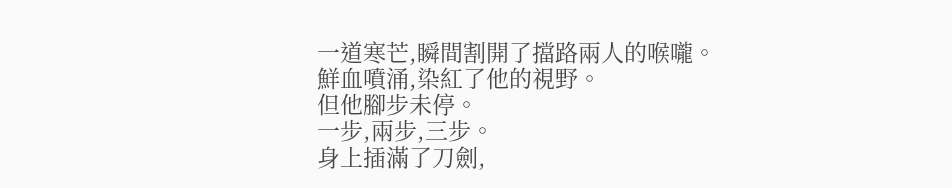一道寒芒,瞬間割開了擋路兩人的喉嚨。
鮮血噴涌,染紅了他的視野。
但他腳步未停。
一步,兩步,三步。
身上插滿了刀劍,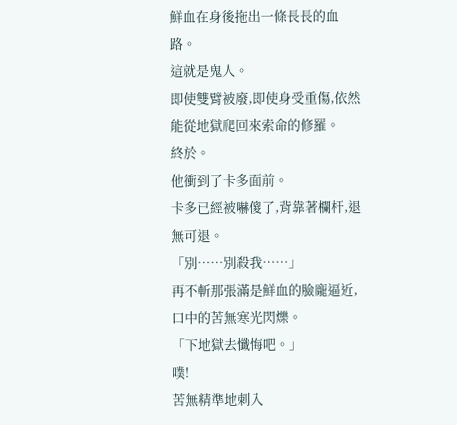鮮血在身後拖出一條長長的血路。
這就是鬼人。
即使雙臂被廢,即使身受重傷,依然能從地獄爬回來索命的修羅。
終於。
他衝到了卡多面前。
卡多已經被嚇傻了,背靠著欄杆,退無可退。
「別……別殺我……」
再不斬那張滿是鮮血的臉龐逼近,口中的苦無寒光閃爍。
「下地獄去懺悔吧。」
噗!
苦無精準地刺入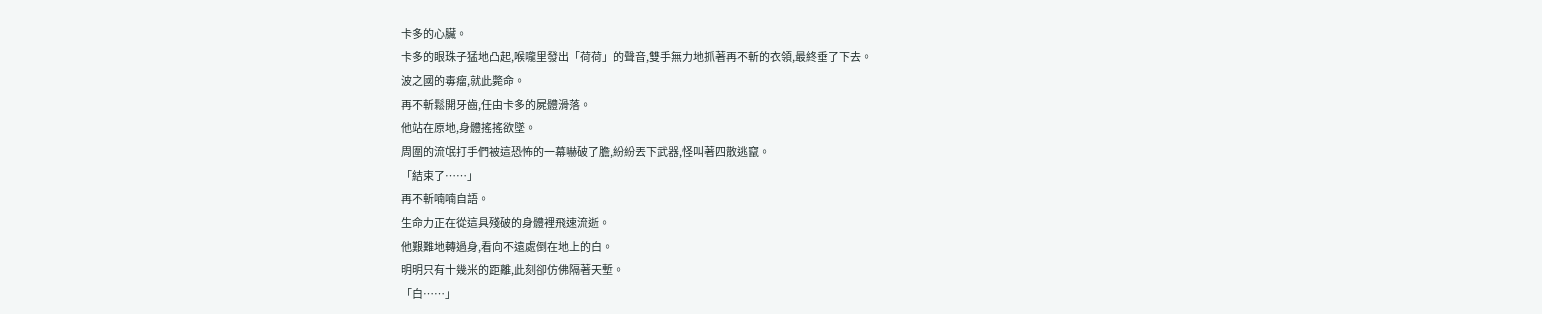卡多的心臟。
卡多的眼珠子猛地凸起,喉嚨里發出「荷荷」的聲音,雙手無力地抓著再不斬的衣領,最終垂了下去。
波之國的毒瘤,就此斃命。
再不斬鬆開牙齒,任由卡多的屍體滑落。
他站在原地,身體搖搖欲墜。
周圍的流氓打手們被這恐怖的一幕嚇破了膽,紛紛丟下武器,怪叫著四散逃竄。
「結束了……」
再不斬喃喃自語。
生命力正在從這具殘破的身體裡飛速流逝。
他艱難地轉過身,看向不遠處倒在地上的白。
明明只有十幾米的距離,此刻卻仿佛隔著天塹。
「白……」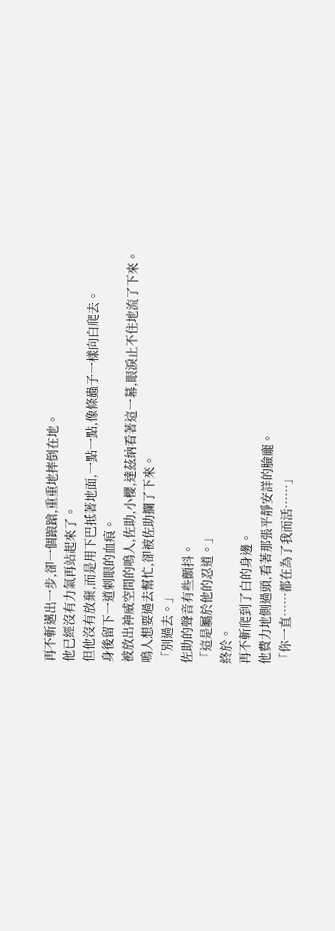再不斬邁出一步,卻一個踉蹌,重重地摔倒在地。
他已經沒有力氣再站起來了。
但他沒有放棄,而是用下巴抵著地面,一點一點,像條蟲子一樣向白爬去。
身後留下一道刺眼的血痕。
被放出神威空間的鳴人,佐助,小櫻,達茲納看著這一幕,眼淚止不住地流了下來。
鳴人想要過去幫忙,卻被佐助攔了下來。
「別過去。」
佐助的聲音有些顫抖。
「這是屬於他的忍道。」
終於。
再不斬爬到了白的身邊。
他費力地側過頭,看著那張平靜安詳的臉龐。
「你一直……都在為了我而活……」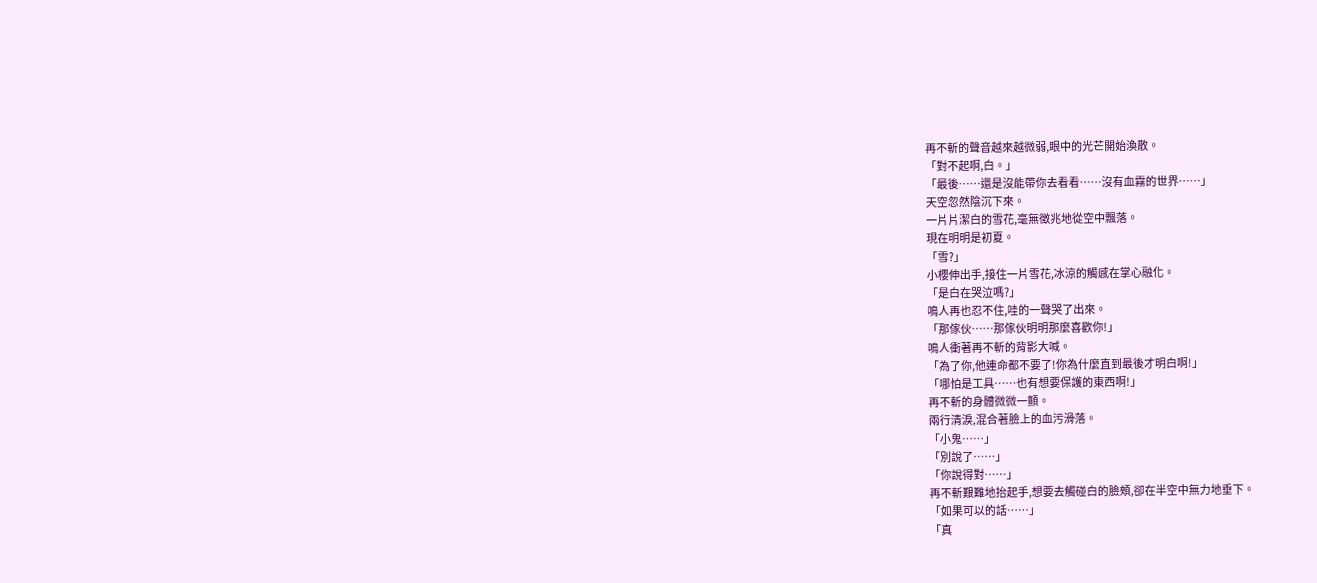再不斬的聲音越來越微弱,眼中的光芒開始渙散。
「對不起啊,白。」
「最後……還是沒能帶你去看看……沒有血霧的世界……」
天空忽然陰沉下來。
一片片潔白的雪花,毫無徵兆地從空中飄落。
現在明明是初夏。
「雪?」
小櫻伸出手,接住一片雪花,冰涼的觸感在掌心融化。
「是白在哭泣嗎?」
鳴人再也忍不住,哇的一聲哭了出來。
「那傢伙……那傢伙明明那麼喜歡你!」
鳴人衝著再不斬的背影大喊。
「為了你,他連命都不要了!你為什麼直到最後才明白啊!」
「哪怕是工具……也有想要保護的東西啊!」
再不斬的身體微微一顫。
兩行清淚,混合著臉上的血污滑落。
「小鬼……」
「別說了……」
「你說得對……」
再不斬艱難地抬起手,想要去觸碰白的臉頰,卻在半空中無力地垂下。
「如果可以的話……」
「真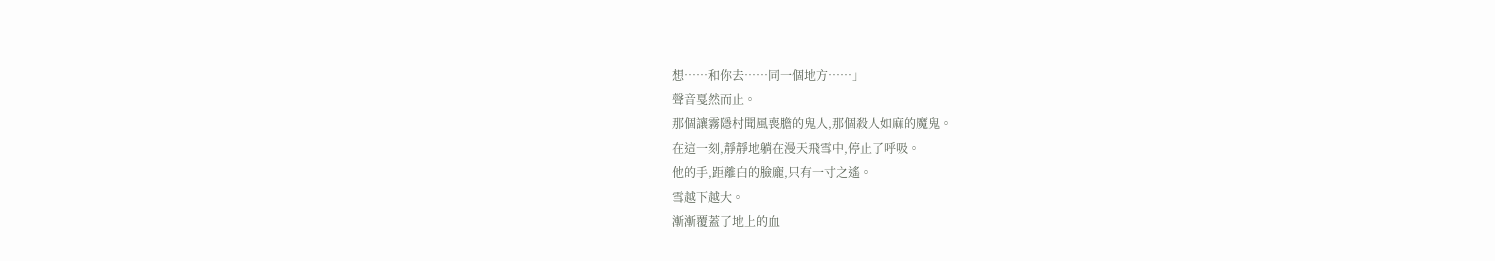想……和你去……同一個地方……」
聲音戛然而止。
那個讓霧隱村聞風喪膽的鬼人,那個殺人如麻的魔鬼。
在這一刻,靜靜地躺在漫天飛雪中,停止了呼吸。
他的手,距離白的臉龐,只有一寸之遙。
雪越下越大。
漸漸覆蓋了地上的血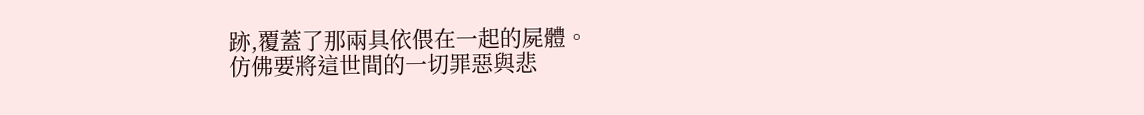跡,覆蓋了那兩具依偎在一起的屍體。
仿佛要將這世間的一切罪惡與悲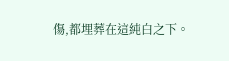傷,都埋葬在這純白之下。